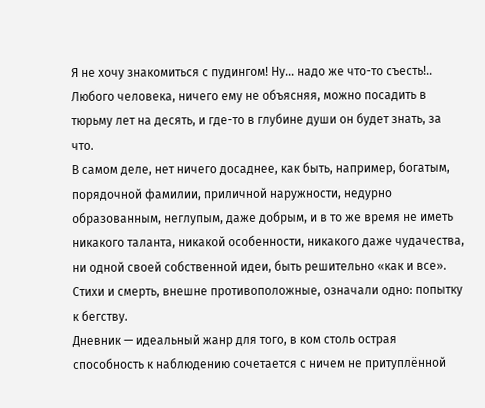Я не хочу знакомиться с пудингом! Ну... надо же что-то съесть!..
Любого человека, ничего ему не объясняя, можно посадить в тюрьму лет на десять, и где-то в глубине души он будет знать, за что.
В самом деле, нет ничего досаднее, как быть, например, богатым, порядочной фамилии, приличной наружности, недурно образованным, неглупым, даже добрым, и в то же время не иметь никакого таланта, никакой особенности, никакого даже чудачества, ни одной своей собственной идеи, быть решительно «как и все».
Стихи и смерть, внешне противоположные, означали одно: попытку к бегству.
Дневник — идеальный жанр для того, в ком столь острая способность к наблюдению сочетается с ничем не притуплённой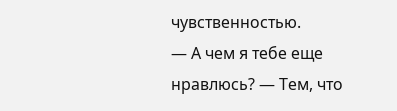чувственностью.
— А чем я тебе еще нравлюсь? — Тем, что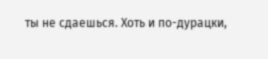ты не сдаешься. Хоть и по-дурацки,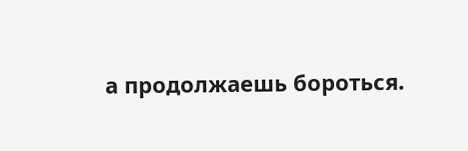а продолжаешь бороться.